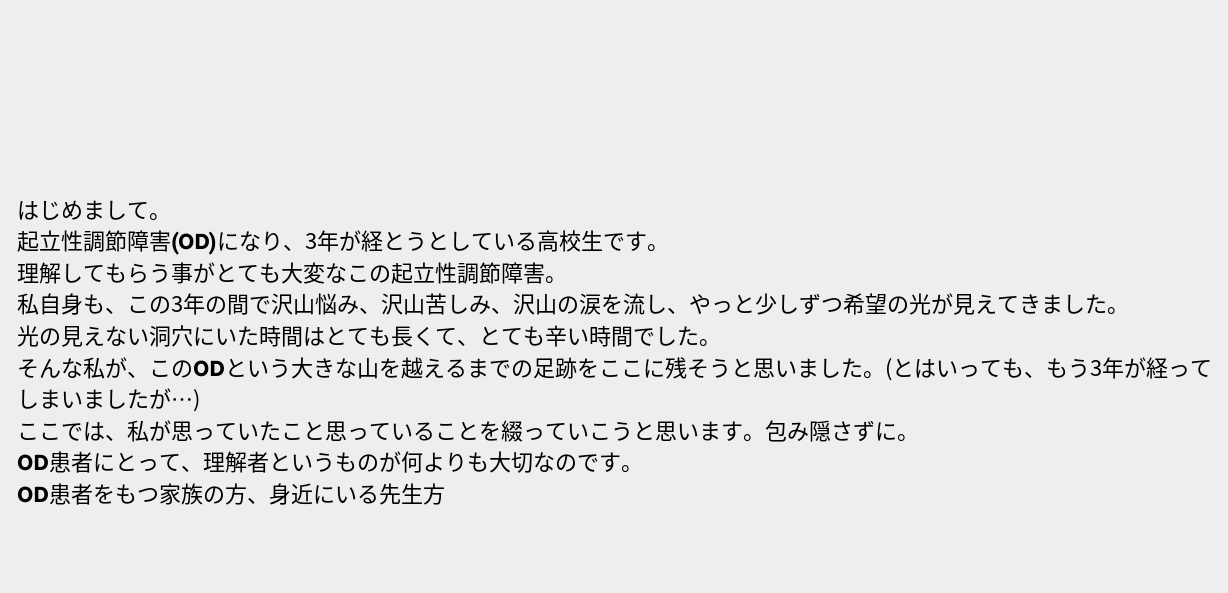はじめまして。
起立性調節障害(OD)になり、3年が経とうとしている高校生です。
理解してもらう事がとても大変なこの起立性調節障害。
私自身も、この3年の間で沢山悩み、沢山苦しみ、沢山の涙を流し、やっと少しずつ希望の光が見えてきました。
光の見えない洞穴にいた時間はとても長くて、とても辛い時間でした。
そんな私が、このODという大きな山を越えるまでの足跡をここに残そうと思いました。(とはいっても、もう3年が経ってしまいましたが…)
ここでは、私が思っていたこと思っていることを綴っていこうと思います。包み隠さずに。
OD患者にとって、理解者というものが何よりも大切なのです。
OD患者をもつ家族の方、身近にいる先生方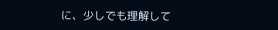に、少しでも理解して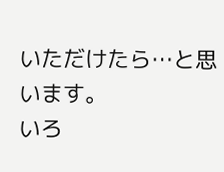いただけたら…と思います。
いろ